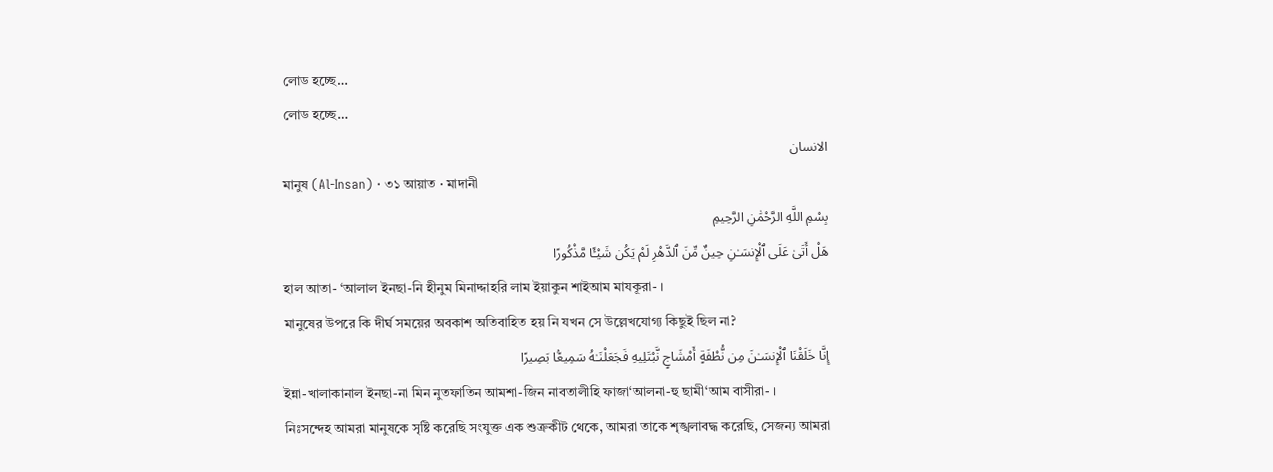লোড হচ্ছে…
লোড হচ্ছে…
الانسان
মানুষ (Al-Insan) · ৩১ আয়াত · মাদানী
بِسْمِ اللَّهِ الرَّحْمَٰنِ الرَّحِيمِ
هَلْ أَتَىٰ عَلَى ٱلْإِنسَـٰنِ حِينٌ مِّنَ ٱلدَّهْرِ لَمْ يَكُن شَيْـًٔا مَّذْكُورًا
হাল আতা- ‘আলাল ইনছা-নি হীনুম মিনাদ্দাহরি লাম ইয়াকুন শাইআম মাযকূরা- ।
মানুষের উপরে কি দীর্ঘ সময়ের অবকাশ অতিবাহিত হয় নি যখন সে উল্লেখযোগ্য কিছুই ছিল না?
إِنَّا خَلَقْنَا ٱلْإِنسَـٰنَ مِن نُّطْفَةٍ أَمْشَاجٍ نَّبْتَلِيهِ فَجَعَلْنَـٰهُ سَمِيعًۢا بَصِيرًا
ইন্না-খালাকানাল ইনছা-না মিন নুতফাতিন আমশা-জিন নাবতালীহি ফাজা‘আলনা-হু ছামী‘আম বাসীরা- ।
নিঃসন্দেহ আমরা মানুষকে সৃষ্টি করেছি সংযুক্ত এক শুক্রকীট থেকে, আমরা তাকে শৃঙ্খলাবদ্ধ করেছি, সেজন্য আমরা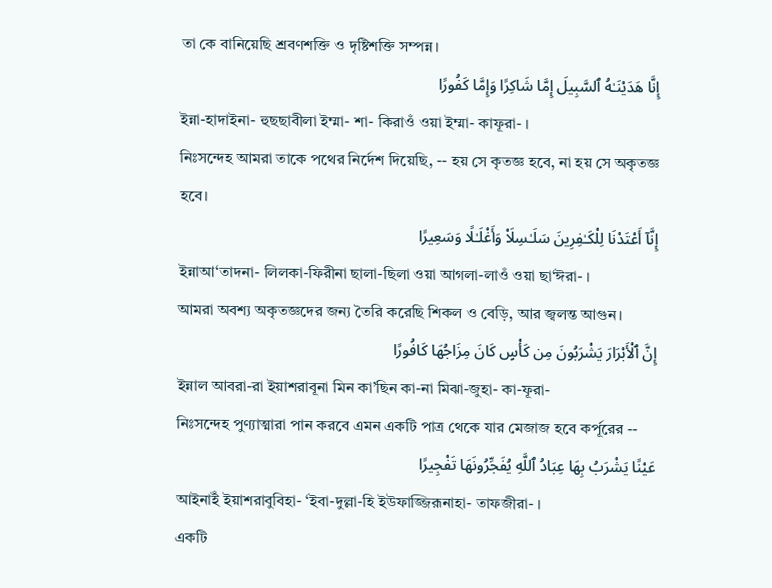তা কে বানিয়েছি শ্রবণশক্তি ও দৃষ্টিশক্তি সম্পন্ন।
إِنَّا هَدَيْنَـٰهُ ٱلسَّبِيلَ إِمَّا شَاكِرًا وَإِمَّا كَفُورًا
ইন্না-হাদাইনা- হুছছাবীলা ইম্মা- শা- কিরাওঁ ওয়া ইম্মা- কাফূরা- ।
নিঃসন্দেহ আমরা তাকে পথের নির্দেশ দিয়েছি, -- হয় সে কৃতজ্ঞ হবে, না হয় সে অকৃতজ্ঞ হবে।
إِنَّآ أَعْتَدْنَا لِلْكَـٰفِرِينَ سَلَـٰسِلَا۟ وَأَغْلَـٰلًا وَسَعِيرًا
ইন্নাআ‘তাদনা- লিলকা-ফিরীনা ছালা-ছিলা ওয়া আগলা-লাওঁ ওয়া ছা‘ঈরা- ।
আমরা অবশ্য অকৃতজ্ঞদের জন্য তৈরি করেছি শিকল ও বেড়ি, আর জ্বলন্ত আগুন।
إِنَّ ٱلْأَبْرَارَ يَشْرَبُونَ مِن كَأْسٍ كَانَ مِزَاجُهَا كَافُورًا
ইন্নাল আবরা-রা ইয়াশরাবূনা মিন কা’ছিন কা-না মিঝা-জুহা- কা-ফূরা-
নিঃসন্দেহ পুণ্যাত্মারা পান করবে এমন একটি পাত্র থেকে যার মেজাজ হবে কর্পূরের --
عَيْنًا يَشْرَبُ بِهَا عِبَادُ ٱللَّهِ يُفَجِّرُونَهَا تَفْجِيرًا
আইনাইঁ ইয়াশরাবুবিহা- ‘ইবা-দুল্লা-হি ইউফাজ্জিরূনাহা- তাফজীরা- ।
একটি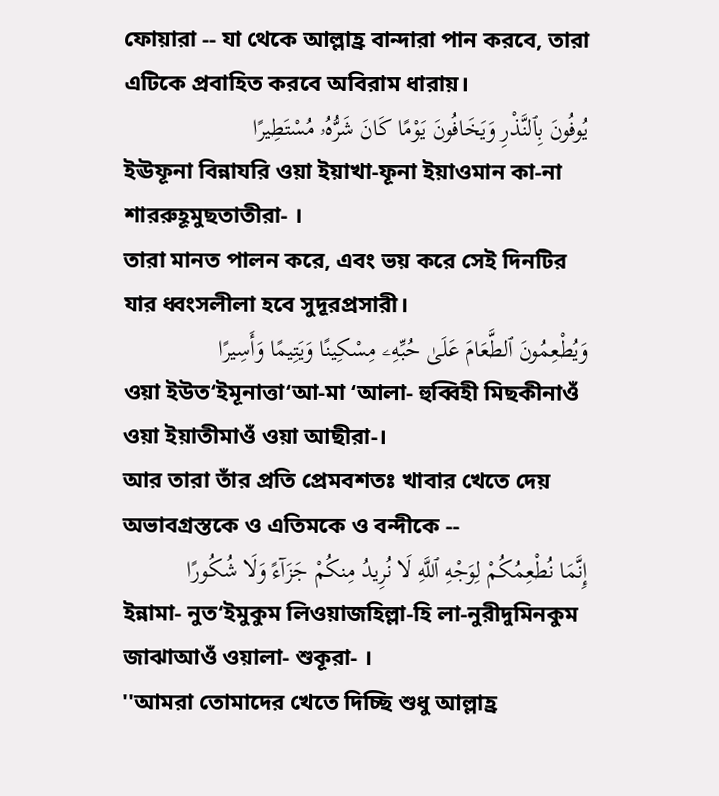ফোয়ারা -- যা থেকে আল্লাহ্র বান্দারা পান করবে, তারা এটিকে প্রবাহিত করবে অবিরাম ধারায়।
يُوفُونَ بِٱلنَّذْرِ وَيَخَافُونَ يَوْمًا كَانَ شَرُّهُۥ مُسْتَطِيرًا
ইঊফূনা বিন্নাযরি ওয়া ইয়াখা-ফূনা ইয়াওমান কা-না শাররুহূমুছতাতীরা- ।
তারা মানত পালন করে, এবং ভয় করে সেই দিনটির যার ধ্বংসলীলা হবে সুদূরপ্রসারী।
وَيُطْعِمُونَ ٱلطَّعَامَ عَلَىٰ حُبِّهِۦ مِسْكِينًا وَيَتِيمًا وَأَسِيرًا
ওয়া ইউত‘ইমূনাত্তা‘আ-মা ‘আলা- হুব্বিহী মিছকীনাওঁ ওয়া ইয়াতীমাওঁ ওয়া আছীরা-।
আর তারা তাঁর প্রতি প্রেমবশতঃ খাবার খেতে দেয় অভাবগ্রস্তকে ও এতিমকে ও বন্দীকে --
إِنَّمَا نُطْعِمُكُمْ لِوَجْهِ ٱللَّهِ لَا نُرِيدُ مِنكُمْ جَزَآءً وَلَا شُكُورًا
ইন্নামা- নুত‘ইমুকুম লিওয়াজহিল্লা-হি লা-নুরীদুমিনকুম জাঝাআওঁ ওয়ালা- শুকূরা- ।
''আমরা তোমাদের খেতে দিচ্ছি শুধু আল্লাহ্র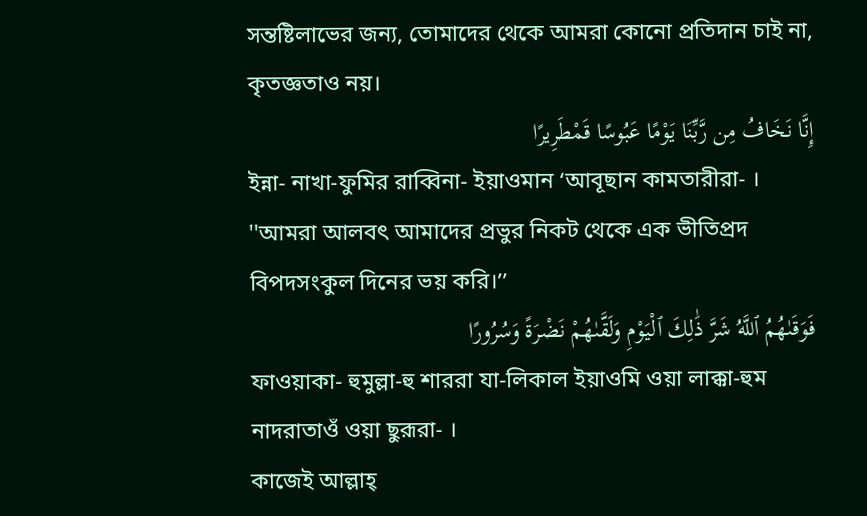সন্তষ্টিলাভের জন্য, তোমাদের থেকে আমরা কোনো প্রতিদান চাই না, কৃতজ্ঞতাও নয়।
إِنَّا نَخَافُ مِن رَّبِّنَا يَوْمًا عَبُوسًا قَمْطَرِيرًا
ইন্না- নাখা-ফুমির রাব্বিনা- ইয়াওমান ‘আবূছান কামতারীরা- ।
''আমরা আলবৎ আমাদের প্রভুর নিকট থেকে এক ভীতিপ্রদ বিপদসংকুল দিনের ভয় করি।’’
فَوَقَىٰهُمُ ٱللَّهُ شَرَّ ذَٰلِكَ ٱلْيَوْمِ وَلَقَّىٰهُمْ نَضْرَةً وَسُرُورًا
ফাওয়াকা- হুমুল্লা-হু শাররা যা-লিকাল ইয়াওমি ওয়া লাক্কা-হুম নাদরাতাওঁ ওয়া ছুরূরা- ।
কাজেই আল্লাহ্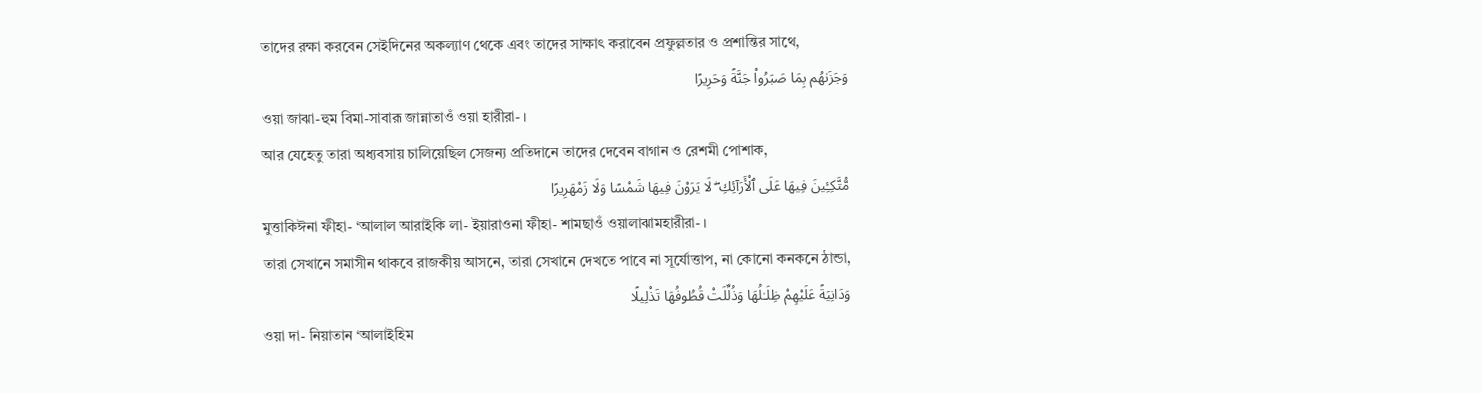তাদের রক্ষা করবেন সেইদিনের অকল্যাণ থেকে এবং তাদের সাক্ষাৎ করাবেন প্রফুল্লতার ও প্রশান্তির সাথে,
وَجَزَىٰهُم بِمَا صَبَرُوا۟ جَنَّةً وَحَرِيرًا
ওয়া জাঝা-হুম বিমা-সাবারূ জান্নাতাওঁ ওয়া হারীরা- ।
আর যেহেতু তারা অধ্যবসায় চালিয়েছিল সেজন্য প্রতিদানে তাদের দেবেন বাগান ও রেশমী পোশাক,
مُّتَّكِـِٔينَ فِيهَا عَلَى ٱلْأَرَآئِكِ ۖ لَا يَرَوْنَ فِيهَا شَمْسًا وَلَا زَمْهَرِيرًا
মুত্তাকিঈনা ফীহা- ‘আলাল আরাইকি লা- ইয়ারাওনা ফীহা- শামছাওঁ ওয়ালাঝামহারীরা- ।
তারা সেখানে সমাসীন থাকবে রাজকীয় আসনে, তারা সেখানে দেখতে পাবে না সূর্যোত্তাপ, না কোনো কনকনে ঠান্ডা,
وَدَانِيَةً عَلَيْهِمْ ظِلَـٰلُهَا وَذُلِّلَتْ قُطُوفُهَا تَذْلِيلًا
ওয়া দা- নিয়াতান ‘আলাইহিম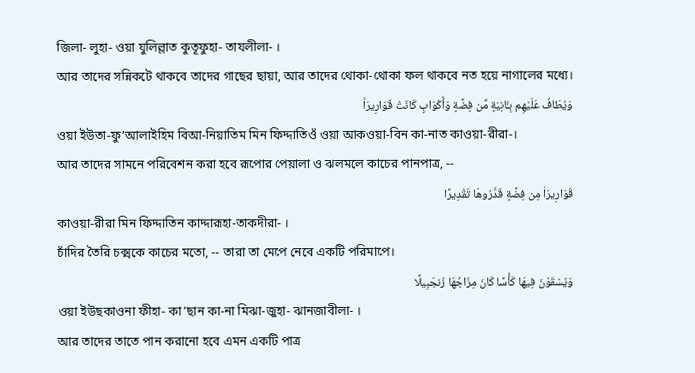জিলা- লুহা- ওয়া যুলিল্লাত কুতূফুহা- তাযলীলা- ।
আর তাদের সন্নিকটে থাকবে তাদের গাছের ছায়া, আর তাদের থোকা-থোকা ফল থাকবে নত হয়ে নাগালের মধ্যে।
وَيُطَافُ عَلَيْهِم بِـَٔانِيَةٍ مِّن فِضَّةٍ وَأَكْوَابٍ كَانَتْ قَوَارِيرَا۠
ওয়া ইউতা-ফু‘আলাইহিম বিআ-নিয়াতিম মিন ফিদ্দাতিওঁ ওয়া আকওয়া-বিন কা-নাত কাওয়া-রীরা-।
আর তাদের সামনে পরিবেশন করা হবে রূপোর পেয়ালা ও ঝলমলে কাচের পানপাত্র, --
قَوَارِيرَا۟ مِن فِضَّةٍ قَدَّرُوهَا تَقْدِيرًا
কাওয়া-রীরা মিন ফিদ্দাতিন কাদ্দারূহা-তাকদীরা- ।
চাঁদির তৈরি চক্মকে কাচের মতো, -- তারা তা মেপে নেবে একটি পরিমাপে।
وَيُسْقَوْنَ فِيهَا كَأْسًا كَانَ مِزَاجُهَا زَنجَبِيلًا
ওয়া ইউছকাওনা ফীহা- কা’ছান কা-না মিঝা-জুহা- ঝানজাবীলা- ।
আর তাদের তাতে পান করানো হবে এমন একটি পাত্র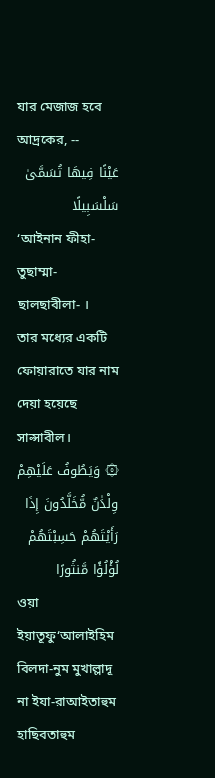যার মেজাজ হবে আদ্রকের, --
عَيْنًا فِيهَا تُسَمَّىٰ سَلْسَبِيلًا
‘আইনান ফীহা- তুছাম্মা- ছালছাবীলা- ।
তার মধ্যের একটি ফোয়ারাতে যার নাম দেয়া হয়েছে সাল্সাবীল।
۞ وَيَطُوفُ عَلَيْهِمْ وِلْدَٰنٌ مُّخَلَّدُونَ إِذَا رَأَيْتَهُمْ حَسِبْتَهُمْ لُؤْلُؤًا مَّنثُورًا
ওয়া ইয়াতূফু‘আলাইহিম বিলদা-নুম মুখাল্লাদূ না ইযা-রাআইতাহুম হাছিবতাহুম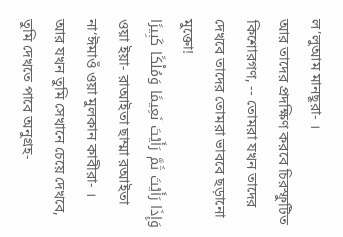ল’লুআম মানছূরা- ।
আর তাদের প্রদক্ষিণ করবে চিরস্ফুটিত কিশোরগণ, -- তোমরা যখন তাদের দেখবে তাদের তোমরা ভাববে ছড়ানো মুক্তো!
وَإِذَا رَأَيْتَ ثَمَّ رَأَيْتَ نَعِيمًا وَمُلْكًا كَبِيرًا
ওয়া ইয়া- রাআইতা ছাম্মা রআইতা না‘ঈমাওঁ ওয়া মুলকান কাবীরা- ।
আর যখন তুমি সেখানে চেয়ে দেখবে, তুমি দেখতে পাবে অনুগ্রহ-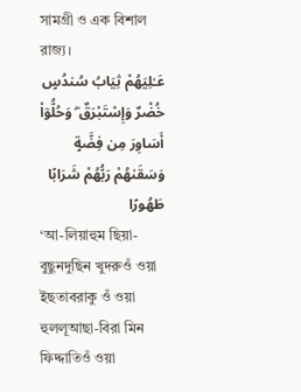সামগ্রী ও এক বিশাল রাজ্য।
عَـٰلِيَهُمْ ثِيَابُ سُندُسٍ خُضْرٌ وَإِسْتَبْرَقٌ ۖ وَحُلُّوٓا۟ أَسَاوِرَ مِن فِضَّةٍ وَسَقَىٰهُمْ رَبُّهُمْ شَرَابًا طَهُورًا
‘আ-লিয়াহুম ছিয়া-বুছুনদুছিন খুদরুওঁ ওয়া ইছতাবরাকু ওঁ ওয়া হুললূআছা-বিরা মিন ফিদ্দাতিওঁ ওয়া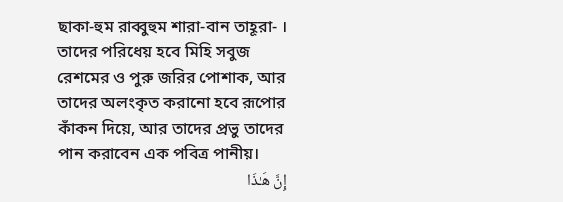ছাকা-হুম রাব্বুহুম শারা-বান তাহূরা- ।
তাদের পরিধেয় হবে মিহি সবুজ রেশমের ও পুরু জরির পোশাক, আর তাদের অলংকৃত করানো হবে রূপোর কাঁকন দিয়ে, আর তাদের প্রভু তাদের পান করাবেন এক পবিত্র পানীয়।
إِنَّ هَـٰذَا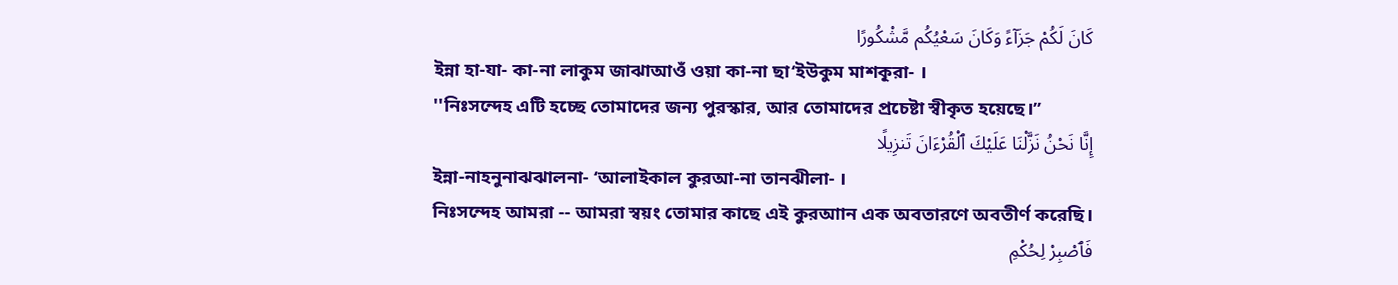كَانَ لَكُمْ جَزَآءً وَكَانَ سَعْيُكُم مَّشْكُورًا
ইন্না হা-যা- কা-না লাকুম জাঝাআওঁ ওয়া কা-না ছা‘ইউকুম মাশকূরা- ।
''নিঃসন্দেহ এটি হচ্ছে তোমাদের জন্য পুরস্কার, আর তোমাদের প্রচেষ্টা স্বীকৃত হয়েছে।’’
إِنَّا نَحْنُ نَزَّلْنَا عَلَيْكَ ٱلْقُرْءَانَ تَنزِيلًا
ইন্না-নাহনুনাঝঝালনা- ‘আলাইকাল কুরআ-না তানঝীলা- ।
নিঃসন্দেহ আমরা -- আমরা স্বয়ং তোমার কাছে এই কুরআান এক অবতারণে অবতীর্ণ করেছি।
فَٱصْبِرْ لِحُكْمِ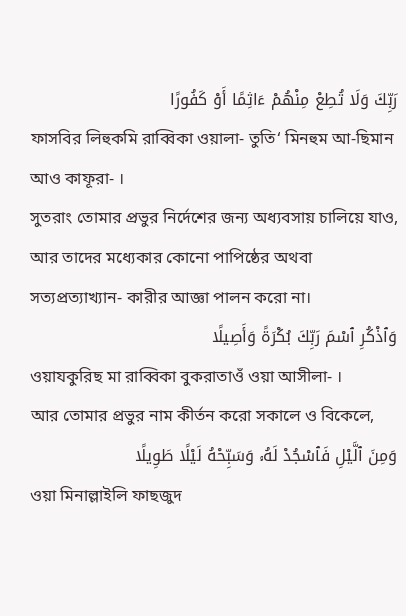رَبِّكَ وَلَا تُطِعْ مِنْهُمْ ءَاثِمًا أَوْ كَفُورًا
ফাসবির লিহুকমি রাব্বিকা ওয়ালা- তুতি‘ মিনহুম আ-ছিমান আও কাফূরা- ।
সুতরাং তোমার প্রভুর নির্দেশের জন্য অধ্যবসায় চালিয়ে যাও, আর তাদের মধ্যেকার কোনো পাপিষ্ঠের অথবা সত্যপ্রত্যাখ্যান- কারীর আজ্ঞা পালন করো না।
وَٱذْكُرِ ٱسْمَ رَبِّكَ بُكْرَةً وَأَصِيلًا
ওয়াযকুরিছ মা রাব্বিকা বুকরাতাওঁ ওয়া আসীলা- ।
আর তোমার প্রভুর নাম কীর্তন করো সকালে ও বিকেলে,
وَمِنَ ٱلَّيْلِ فَٱسْجُدْ لَهُۥ وَسَبِّحْهُ لَيْلًا طَوِيلًا
ওয়া মিনাল্লাইলি ফাছজুদ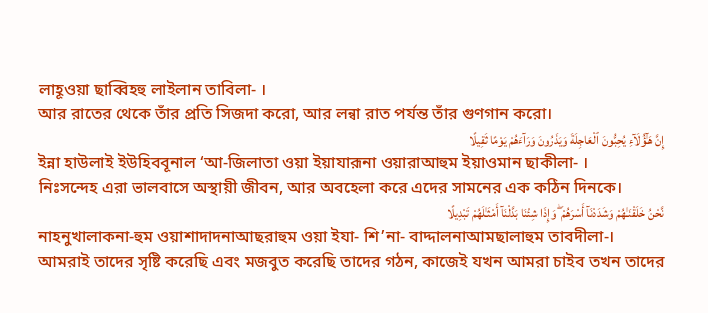লাহূওয়া ছাব্বিহহু লাইলান তাবিলা- ।
আর রাতের থেকে তাঁর প্রতি সিজদা করো, আর লন্বা রাত পর্যন্ত তাঁর গুণগান করো।
إِنَّ هَـٰٓؤُلَآءِ يُحِبُّونَ ٱلْعَاجِلَةَ وَيَذَرُونَ وَرَآءَهُمْ يَوْمًا ثَقِيلًا
ইন্না হাউলাই ইউহিববূনাল ‘আ-জিলাতা ওয়া ইয়াযারূনা ওয়ারাআহুম ইয়াওমান ছাকীলা- ।
নিঃসন্দেহ এরা ভালবাসে অস্থায়ী জীবন, আর অবহেলা করে এদের সামনের এক কঠিন দিনকে।
نَّحْنُ خَلَقْنَـٰهُمْ وَشَدَدْنَآ أَسْرَهُمْ ۖ وَإِذَا شِئْنَا بَدَّلْنَآ أَمْثَـٰلَهُمْ تَبْدِيلًا
নাহনুখালাকনা-হুম ওয়াশাদাদনাআছরাহুম ওয়া ইযা- শি’না- বাদ্দালনাআমছালাহুম তাবদীলা-।
আমরাই তাদের সৃষ্টি করেছি এবং মজবুত করেছি তাদের গঠন, কাজেই যখন আমরা চাইব তখন তাদের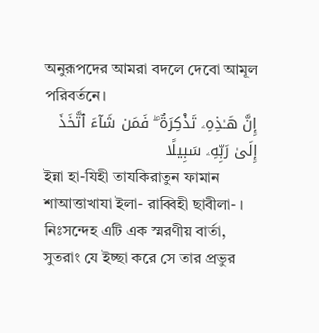অনুরূপদের আমরা বদলে দেবো আমূল পরিবর্তনে।
إِنَّ هَـٰذِهِۦ تَذْكِرَةٌ ۖ فَمَن شَآءَ ٱتَّخَذَ إِلَىٰ رَبِّهِۦ سَبِيلًا
ইন্না হা-যিহী তাযকিরাতুন ফামান শাআত্তাখাযা ইলা- রাব্বিহী ছাবীলা- ।
নিঃসন্দেহ এটি এক স্মরণীয় বার্তা, সুতরাং যে ইচ্ছা করে সে তার প্রভুর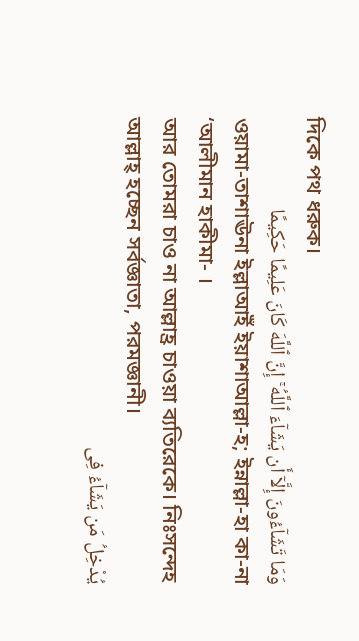দিকে পথ ধরুক।
وَمَا تَشَآءُونَ إِلَّآ أَن يَشَآءَ ٱللَّهُ ۚ إِنَّ ٱللَّهَ كَانَ عَلِيمًا حَكِيمًا
ওয়ামা-তাশাঊনা ইল্লাআইঁ ইয়াশাআল্লা-হ; ইন্নাল্লা-হা কা-না ‘আলীমান হাকীমা- ।
আর তোমরা চাও না আল্লাহ্র চাওয়া ব্যতিরেকে। নিঃসন্দেহ আল্লাহ্ হচ্ছেন সর্বজ্ঞাতা, পরমজ্ঞানী।
يُدْخِلُ مَن يَشَآءُ فِى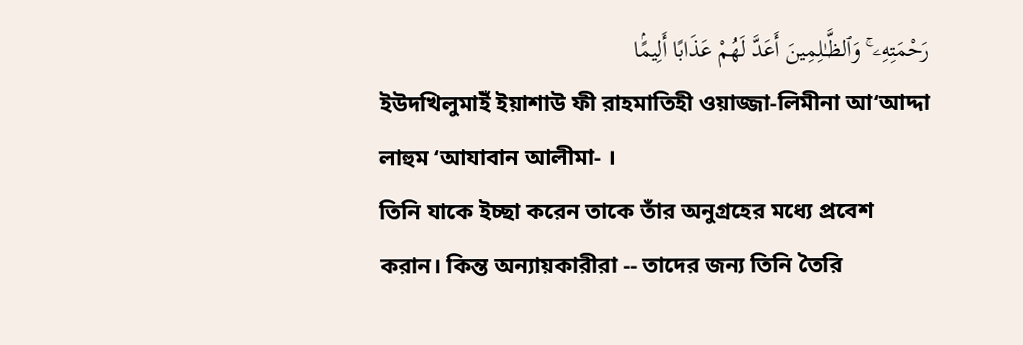رَحْمَتِهِۦ ۚ وَٱلظَّـٰلِمِينَ أَعَدَّ لَهُمْ عَذَابًا أَلِيمًۢا
ইউদখিলুমাইঁ ইয়াশাউ ফী রাহমাতিহী ওয়াজ্জা-লিমীনা আ‘আদ্দা লাহুম ‘আযাবান আলীমা- ।
তিনি যাকে ইচ্ছা করেন তাকে তাঁর অনুগ্রহের মধ্যে প্রবেশ করান। কিন্ত অন্যায়কারীরা -- তাদের জন্য তিনি তৈরি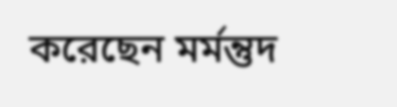করেছেন মর্মন্তুদ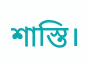শাস্তি।